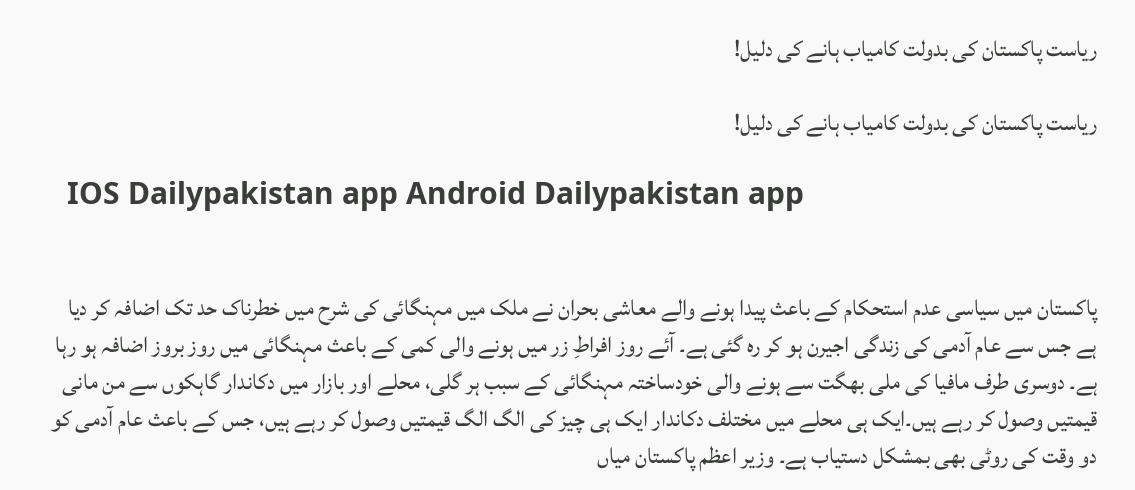ریاست پاکستان کی بدولت کامیاب ہانے کی دلیل!

ریاست پاکستان کی بدولت کامیاب ہانے کی دلیل!

  IOS Dailypakistan app Android Dailypakistan app


پاکستان میں سیاسی عدم استحکام کے باعث پیدا ہونے والے معاشی بحران نے ملک میں مہنگائی کی شرح میں خطرناک حد تک اضافہ کر دیا ہے جس سے عام آدمی کی زندگی اجیرن ہو کر رہ گئی ہے۔ آئے روز افراطِ زر میں ہونے والی کمی کے باعث مہنگائی میں روز بروز اضافہ ہو رہا ہے۔ دوسری طرف مافیا کی ملی بھگت سے ہونے والی خودساختہ مہنگائی کے سبب ہر گلی، محلے اور بازار میں دکاندار گاہکوں سے من مانی قیمتیں وصول کر رہے ہیں۔ایک ہی محلے میں مختلف دکاندار ایک ہی چیز کی الگ الگ قیمتیں وصول کر رہے ہیں، جس کے باعث عام آدمی کو دو وقت کی روٹی بھی بمشکل دستیاب ہے۔ وزیر اعظم پاکستان میاں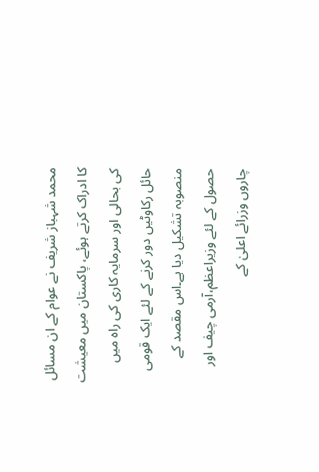محمد شہباز شریف نے عوام کے ان مسائل کا ادراک کرتے ہوئے، پاکستان میں معیشت کی بحالی اور سرمایہ کاری کی راہ میں حائل رکاوٹیں دور کرنے کے لئے ایک قومی منصوبہ تشکیل دیا ہے۔اس مقصد کے حصول کے لئے وزیراعظم،آرمی چیف اور چاروں وزرائے اعلیٰ کے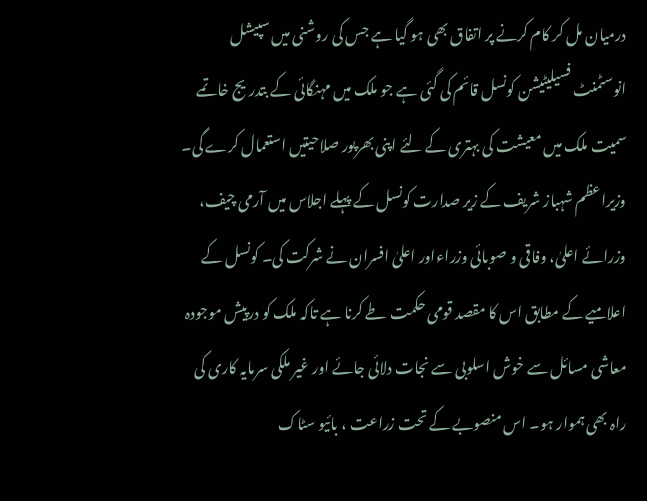درمیان مل کر کام کرنے پر اتفاق بھی ہو گیا ہے جس کی روشنی میں سپیشل انوسٹمنٹ فسیلیٹیشن کونسل قائم کی گئی ہے جو ملک میں مہنگائی کے بتدریج خاتمے سمیت ملک میں معیشت کی بہتری کے لئے اپنی بھرپور صلاحیتیں استعمال کرے گی۔
وزیراعظم شہباز شریف کے زیر صدارت کونسل کے پہلے اجلاس میں آرمی چیف، وزرائے اعلیٰ، وفاقی و صوبائی وزراءاور اعلیٰ افسران نے شرکت کی۔ کونسل کے اعلامیے کے مطابق اس کا مقصد قومی حکمت طے کرنا ہے تاکہ ملک کو درپیش موجودہ معاشی مسائل سے خوش اسلوبی سے نجات دلائی جائے اور غیر ملکی سرمایہ کاری کی راہ بھی ہموار ہو۔ اس منصوبے کے تحت زراعت ، بائیو سٹاک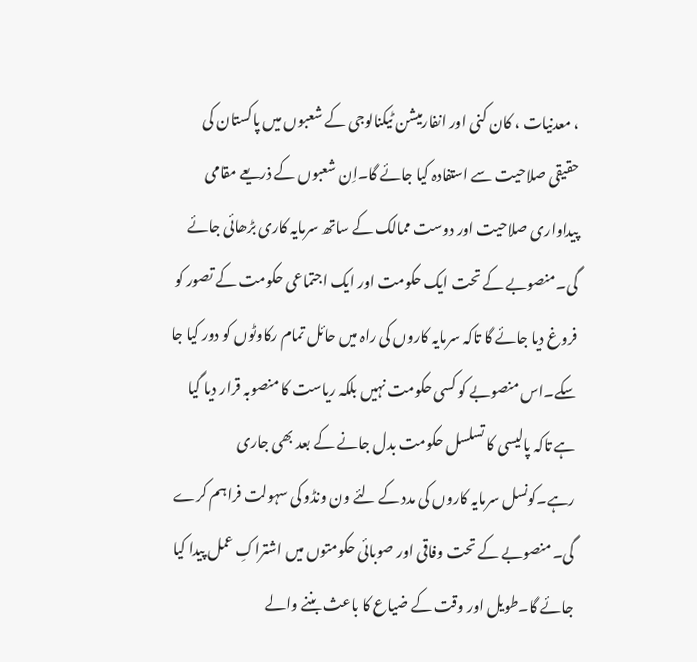، معدنیات ، کان کنی اور انفارمیشن ٹیکنالوجی کے شعبوں میں پاکستان کی حقیقی صلاحیت سے استفادہ کیا جائے گا۔اِن شعبوں کے ذریعے مقامی پیداواری صلاحیت اور دوست ممالک کے ساتھ سرمایہ کاری بڑھائی جائے گی۔منصوبے کے تحت ایک حکومت اور ایک اجتماعی حکومت کے تصور کو فروغ دیا جائے گا تاکہ سرمایہ کاروں کی راہ میں حائل تمام رکاوٹوں کو دور کیا جا سکے۔اس منصوبے کو کسی حکومت نہیں بلکہ ریاست کا منصوبہ قرار دیا گیا ہے تاکہ پالیسی کا تسلسل حکومت بدل جانے کے بعد بھی جاری رہے۔کونسل سرمایہ کاروں کی مدد کے لئے ون ونڈو کی سہولت فراہم کرے گی۔ منصوبے کے تحت وفاقی اور صوبائی حکومتوں میں اشتراکِ عمل پیدا کیا جائے گا۔طویل اور وقت کے ضیاع کا باعث بننے والے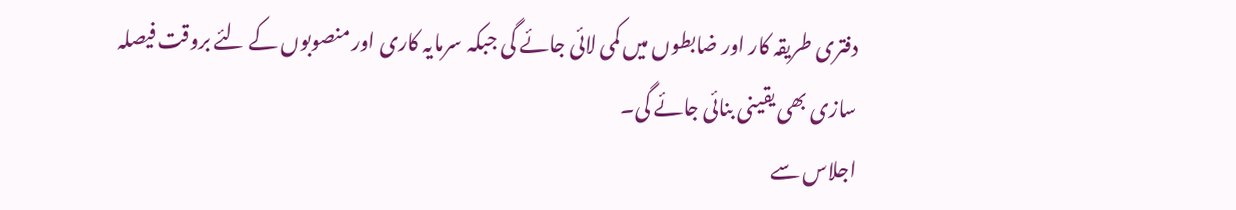دفتری طریقہ کار اور ضابطوں میں کمی لائی جائے گی جبکہ سرمایہ کاری اور منصوبوں کے لئے بروقت فیصلہ سازی بھی یقینی بنائی جائے گی۔
اجلاس سے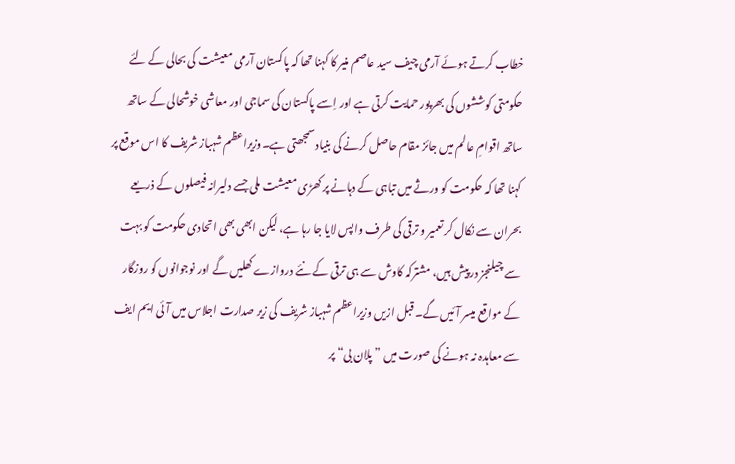خطاب کرتے ہوئے آرمی چیف سید عاصم منیر کا کہنا تھا کہ پاکستان آرمی معیشت کی بحالی کے لئے حکومتی کوششوں کی بھرپور حمایت کرتی ہے اور اِسے پاکستان کی سماجی اور معاشی خوشحالی کے ساتھ ساتھ اقوامِ عالم میں جائز مقام حاصل کرنے کی بنیاد سمجھتی ہے۔وزیراعظم شہباز شریف کا اس موقع پر کہنا تھا کہ حکومت کو ورثے میں تباہی کے دہانے پر کھڑی معیشت ملی جسے دلیرانہ فیصلوں کے ذریعے بحران سے نکال کر تعمیر و ترقی کی طرف واپس لایا جا رہا ہے، لیکن ابھی بھی اتحادی حکومت کو بہت سے چیلنجز درپیش ہیں، مشترکہ کاوش سے ہی ترقی کے نئے دروازے کھلیں گے اور نوجوانوں کو روزگار کے مواقع میسر آئیں گے۔ قبل ازیں وزیراعظم شہباز شریف کی زیر صدارت اجلاس میں آئی ایم ایف سے معاہدہ نہ ہونے کی صورت میں ”پلان بی“ پر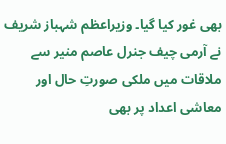بھی غور کیا گیا۔ وزیراعظم شہباز شریف نے آرمی چیف جنرل عاصم منیر سے ملاقات میں ملکی صورتِ حال اور معاشی اعداد پر بھی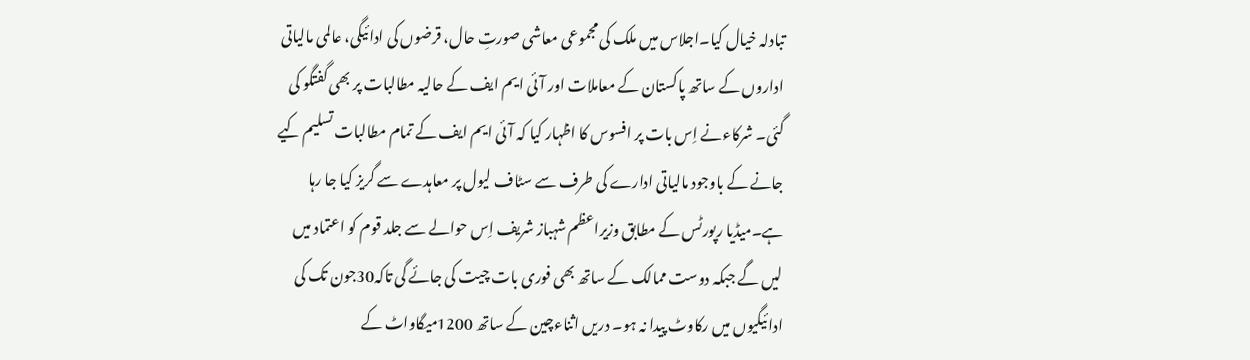تبادلہ خیال کیا۔اجلاس میں ملک کی مجموعی معاشی صورتِ حال، قرضوں کی ادائیگی، عالمی مالیاتی اداروں کے ساتھ پاکستان کے معاملات اور آئی ایم ایف کے حالیہ مطالبات پر بھی گفتگو کی گئی۔ شرکاءنے اِس بات پر افسوس کا اظہار کیا کہ آئی ایم ایف کے تمام مطالبات تسلیم کیے جانے کے باوجود مالیاتی ادارے کی طرف سے سٹاف لیول پر معاہدے سے گریز کیا جا رہا ہے۔میڈیا رپورٹس کے مطابق وزیراعظم شہباز شریف اِس حوالے سے جلد قوم کو اعتماد میں لیں گے جبکہ دوست ممالک کے ساتھ بھی فوری بات چیت کی جائے گی تاکہ30جون تک کی ادائیگیوں میں رکاوٹ پیدا نہ ہو۔ دریں اثناءچین کے ساتھ 1200میگاواٹ کے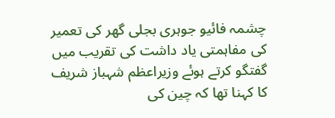چشمہ فائیو جوہری بجلی گھر کی تعمیر کی مفاہمتی یاد داشت کی تقریب میں گفتگو کرتے ہوئے وزیراعظم شہباز شریف کا کہنا تھا کہ چین کی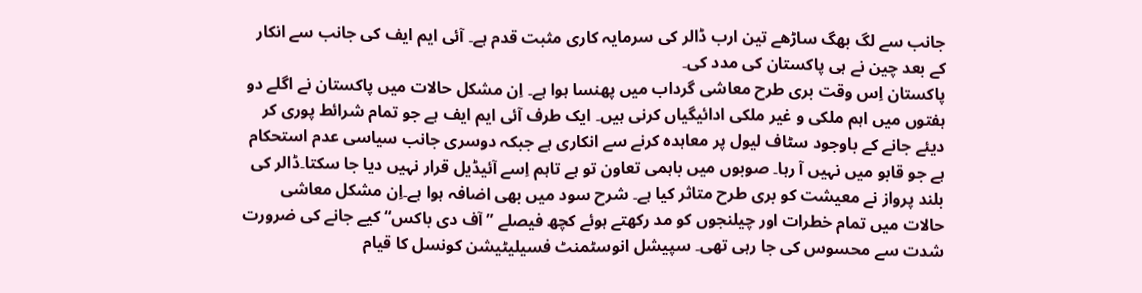جانب سے لگ بھگ ساڑھے تین ارب ڈالر کی سرمایہ کاری مثبت قدم ہے۔ آئی ایم ایف کی جانب سے انکار کے بعد چین نے ہی پاکستان کی مدد کی۔
پاکستان اِس وقت بری طرح معاشی گرداب میں پھنسا ہوا ہے۔ اِن مشکل حالات میں پاکستان نے اگلے دو ہفتوں میں اہم ملکی و غیر ملکی ادائیگیاں کرنی ہیں۔ ایک طرف آئی ایم ایف ہے جو تمام شرائط پوری کر دیئے جانے کے باوجود سٹاف لیول پر معاہدہ کرنے سے انکاری ہے جبکہ دوسری جانب سیاسی عدم استحکام ہے جو قابو میں نہیں آ رہا۔ صوبوں میں باہمی تعاون تو ہے تاہم اِسے آئیڈیل قرار نہیں دیا جا سکتا۔ڈالر کی بلند پرواز نے معیشت کو بری طرح متاثر کیا ہے۔ شرح سود میں بھی اضافہ ہوا ہے۔اِن مشکل معاشی حالات میں تمام خطرات اور چیلنجوں کو مد رکھتے ہوئے کچھ فیصلے ” آف دی باکس“ کیے جانے کی ضرورت شدت سے محسوس کی جا رہی تھی۔ سپیشل انوسٹمنٹ فسیلیٹیشن کونسل کا قیام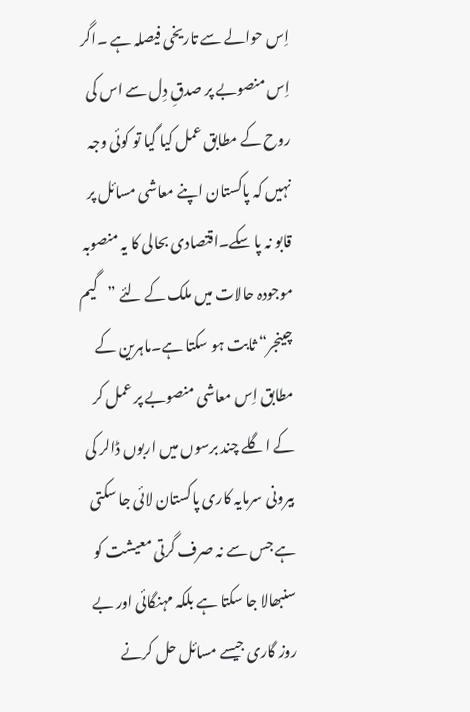اِس حوالے سے تاریخی فیصلہ ہے ۔اگر اِس منصوبے پر صدقِ دِل سے اس کی روح کے مطابق عمل کیا گیا تو کوئی وجہ نہیں کہ پاکستان اپنے معاشی مسائل پر قابو نہ پا سکے۔اقتصادی بحالی کا یہ منصوبہ موجودہ حالات میں ملک کے لئے ”گیم چینجر“ ثابت ہو سکتا ہے۔ماہرین کے مطابق اِس معاشی منصوبے پر عمل کر کے اگلے چند برسوں میں اربوں ڈالر کی بیرونی سرمایہ کاری پاکستان لائی جا سکتی ہے جس سے نہ صرف گرتی معیشت کو سنبھالا جا سکتا ہے بلکہ مہنگائی اور بے روز گاری جیسے مسائل حل کرنے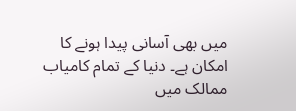میں بھی آسانی پیدا ہونے کا امکان ہے۔ دنیا کے تمام کامیاب ممالک میں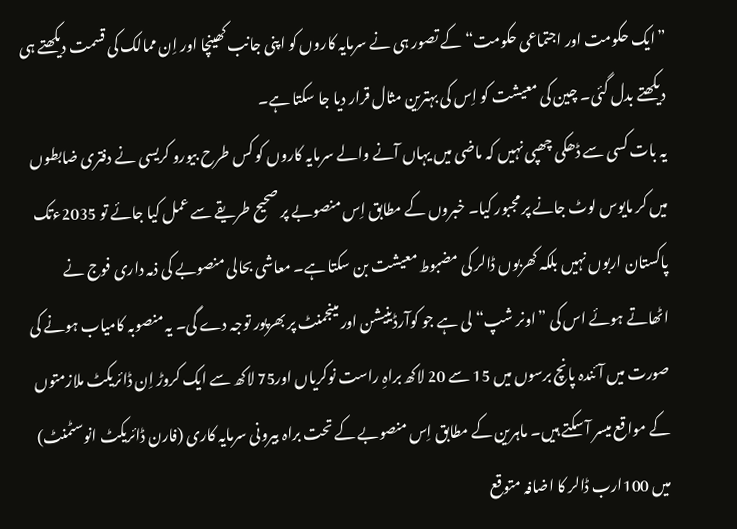”ایک حکومت اور اجتماعی حکومت“کے تصور ہی نے سرمایہ کاروں کو اپنی جانب کھینچا اور اِن ممالک کی قسمت دیکھتے ہی دیکھتے بدل گئی۔ چین کی معیشت کو اِس کی بہترین مثال قرار دیا جا سکتا ہے۔
یہ بات کسی سے ڈھکی چھپی نہیں کہ ماضی میں یہاں آنے والے سرمایہ کاروں کو کس طرح بیورو کریسی نے دفتری ضابطوں میں کر مایوس لوٹ جانے پر مجبور کیا۔ خبروں کے مطابق اِس منصوبے پر صحیح طریقے سے عمل کیا جائے تو 2035ءتک پاکستان اربوں نہیں بلکہ کھربوں ڈالر کی مضبوط معیشت بن سکتا ہے۔ معاشی بحالی منصوبے کی ذمہ داری فوج نے اٹھاتے ہوئے اس کی ”اونر شپ“ لی ہے جو کوآرڈینیشن اور مینجمنٹ پر بھرپور توجہ دے گی۔ یہ منصوبہ کامیاب ہونے کی صورت میں آئندہ پانچ برسوں میں 15 سے 20 لاکھ براہِ راست نوکریاں اور75 لاکھ سے ایک کروڑ اِن ڈائریکٹ ملازمتوں کے مواقع میسر آ سکتے ہیں۔ ماہرین کے مطابق اِس منصوبے کے تحت براہ بیرونی سرمایہ کاری (فارن ڈائریکٹ انوسٹمنٹ) میں 100ارب ڈالر کا اضافہ متوقع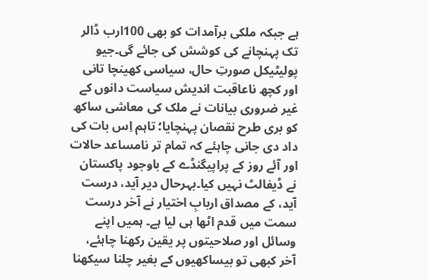ہے جبکہ ملکی برآمدات کو بھی 100ارب ڈالر تک پہنچانے کی کوشش کی جائے گی۔جیو پولیٹیکل صورتِ حال، سیاسی کھینچا تانی اور کچھ ناعاقبت اندیش سیاست دانوں کے غیر ضروری بیانات نے ملک کی معاشی ساکھ کو بری طرح نقصان پہنچایا؛ تاہم اِس بات کی داد دی جانی چاہئے کہ تمام تر نامساعد حالات اور آئے روز کے پراپیگنڈے کے باوجود پاکستان نے ڈیفالٹ نہیں کیا۔بہرحال دیر آید، درست آید، کے مصداق اربابِ اختیار نے آخر درست سمت میں قدم اٹھا ہی لیا ہے۔ ہمیں اپنے وسائل اور صلاحیتوں پر یقین رکھنا چاہئے، آخر کبھی تو بیساکھیوں کے بغیر چلنا سیکھنا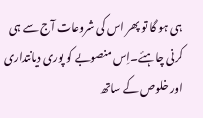ہی ہو گا تو پھر اس کی شروعات آج سے ہی کرنی چاہئے۔اِس منصوبے کو پوری دیانتداری اور خلوص کے ساتھ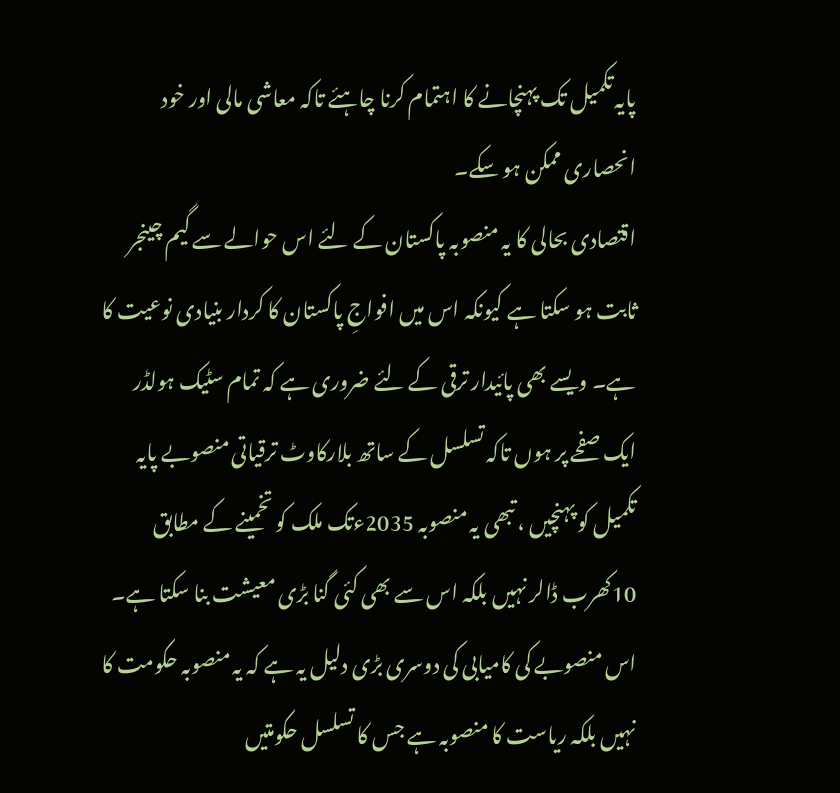پایہ تکمیل تک پہنچانے کا اہتمام کرنا چاہئے تاکہ معاشی مالی اور خود انحصاری ممکن ہو سکے۔
اقتصادی بحالی کا یہ منصوبہ پاکستان کے لئے اس حوالے سے گیم چینجر ثابت ہو سکتا ہے کیونکہ اس میں افواجِ پاکستان کا کردار بنیادی نوعیت کا ہے۔ ویسے بھی پائیدار ترقی کے لئے ضروری ہے کہ تمام سٹیک ہولڈر ایک صفحے پر ہوں تاکہ تسلسل کے ساتھ بلارکاوٹ ترقیاتی منصوبے پایہ تکمیل کو پہنچیں ، تبھی یہ منصوبہ 2035ءتک ملک کو تخمینے کے مطابق 10کھرب ڈالر نہیں بلکہ اس سے بھی کئی گنا بڑی معیشت بنا سکتا ہے۔ اس منصوبے کی کامیابی کی دوسری بڑی دلیل یہ ہے کہ یہ منصوبہ حکومت کا نہیں بلکہ ریاست کا منصوبہ ہے جس کا تسلسل حکومتیں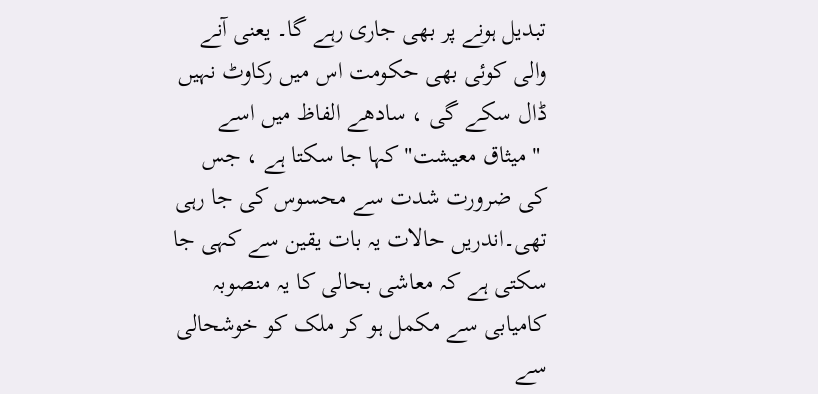تبدیل ہونے پر بھی جاری رہے گا۔ یعنی آنے والی کوئی بھی حکومت اس میں رکاوٹ نہیں ڈال سکے گی ، سادھے الفاظ میں اسے
 " میثاق معیشت" کہا جا سکتا ہے ، جس کی ضرورت شدت سے محسوس کی جا رہی تھی۔اندریں حالات یہ بات یقین سے کہی جا سکتی ہے کہ معاشی بحالی کا یہ منصوبہ کامیابی سے مکمل ہو کر ملک کو خوشحالی سے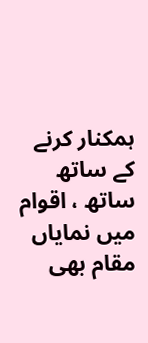ہمکنار کرنے کے ساتھ ساتھ ، اقوام میں نمایاں مقام بھی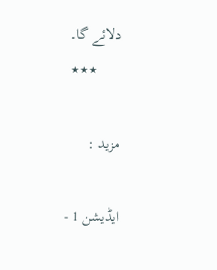دلائے گا۔
      ٭٭٭

مزید :

ایڈیشن 1 -